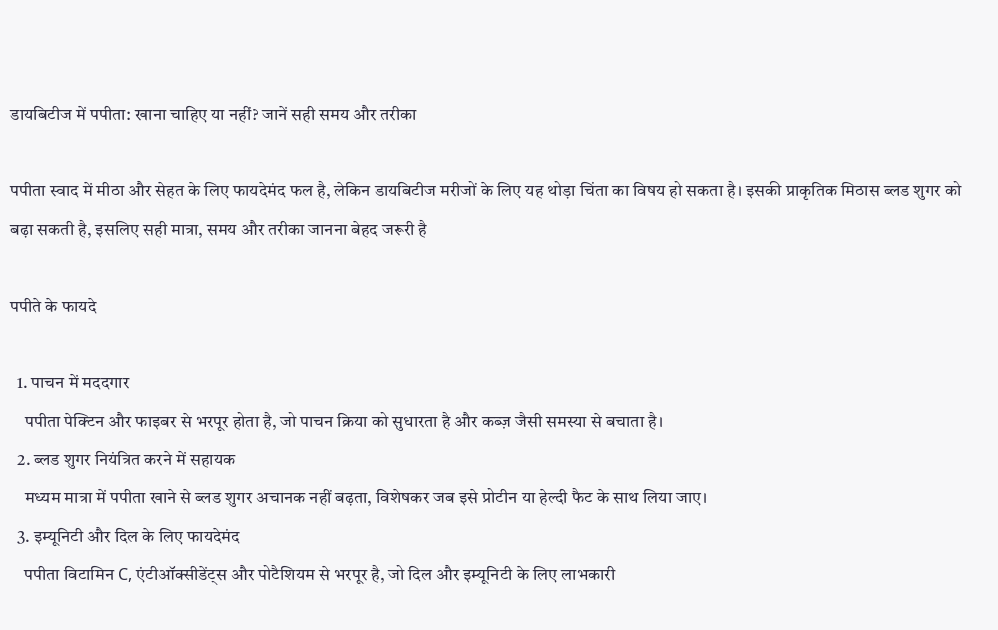डायबिटीज में पपीता: खाना चाहिए या नहीं? जानें सही समय और तरीका

पपीता स्वाद में मीठा और सेहत के लिए फायदेमंद फल है, लेकिन डायबिटीज मरीजों के लिए यह थोड़ा चिंता का विषय हो सकता है। इसकी प्राकृतिक मिठास ब्लड शुगर को बढ़ा सकती है, इसलिए सही मात्रा, समय और तरीका जानना बेहद जरूरी है

पपीते के फायदे

  1. पाचन में मददगार
    पपीता पेक्टिन और फाइबर से भरपूर होता है, जो पाचन क्रिया को सुधारता है और कब्ज़ जैसी समस्या से बचाता है।
  2. ब्लड शुगर नियंत्रित करने में सहायक
    मध्यम मात्रा में पपीता खाने से ब्लड शुगर अचानक नहीं बढ़ता, विशेषकर जब इसे प्रोटीन या हेल्दी फैट के साथ लिया जाए।
  3. इम्यूनिटी और दिल के लिए फायदेमंद
    पपीता विटामिन C, एंटीऑक्सीडेंट्स और पोटैशियम से भरपूर है, जो दिल और इम्यूनिटी के लिए लाभकारी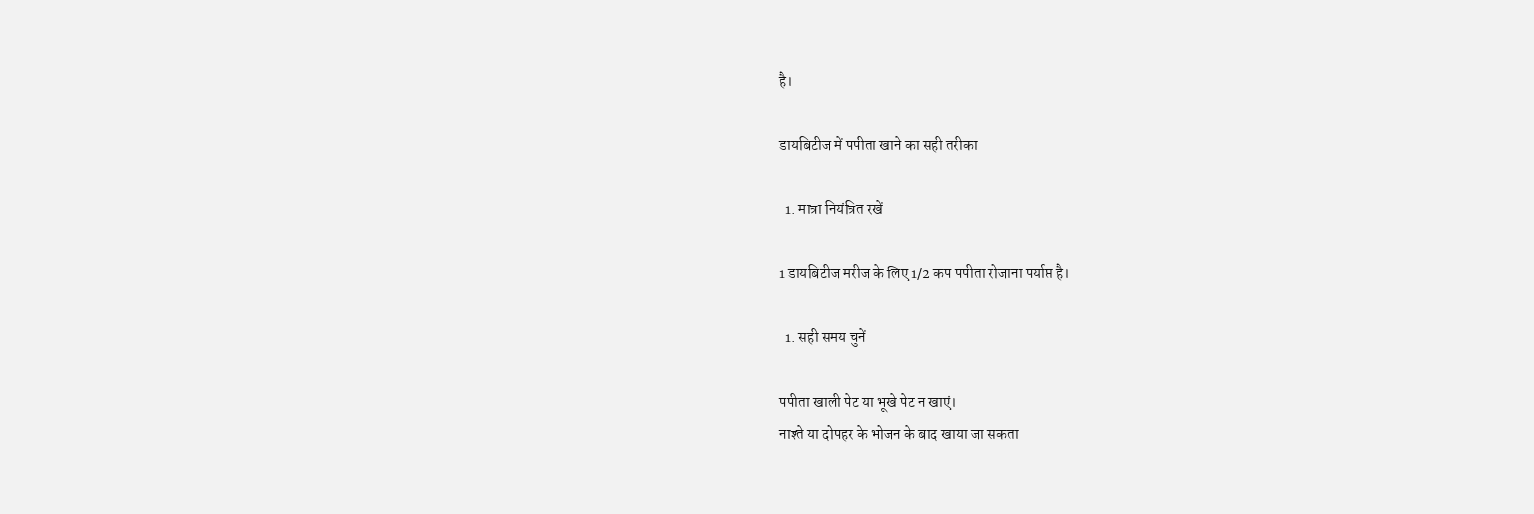है।

डायबिटीज में पपीता खाने का सही तरीका

  1. मात्रा नियंत्रित रखें

1 डायबिटीज मरीज के लिए 1/2 कप पपीता रोजाना पर्याप्त है।

  1. सही समय चुनें

पपीता खाली पेट या भूखे पेट न खाएं।
नाश्ते या दोपहर के भोजन के बाद खाया जा सकता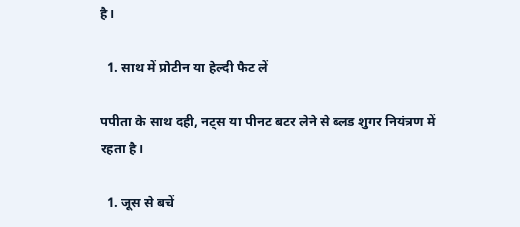है।

  1. साथ में प्रोटीन या हेल्दी फैट लें

पपीता के साथ दही, नट्स या पीनट बटर लेने से ब्लड शुगर नियंत्रण में रहता है।

  1. जूस से बचें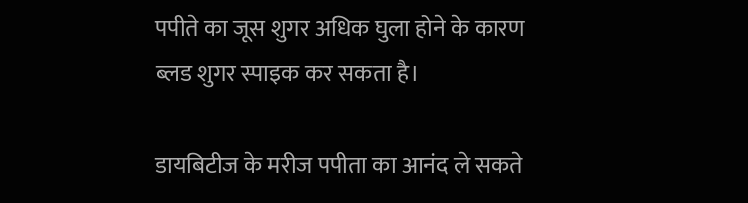पपीते का जूस शुगर अधिक घुला होने के कारण ब्लड शुगर स्पाइक कर सकता है।

डायबिटीज के मरीज पपीता का आनंद ले सकते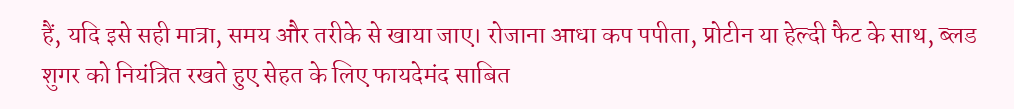हैं, यदि इसे सही मात्रा, समय और तरीके से खाया जाए। रोजाना आधा कप पपीता, प्रोटीन या हेल्दी फैट के साथ, ब्लड शुगर को नियंत्रित रखते हुए सेहत के लिए फायदेमंद साबित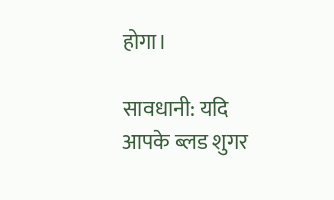होगा।

सावधानी: यदि आपके ब्लड शुगर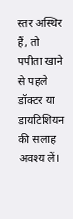स्तर अस्थिर हैं, तो पपीता खाने से पहले डॉक्टर या डायटिशियन की सलाह अवश्य लें।